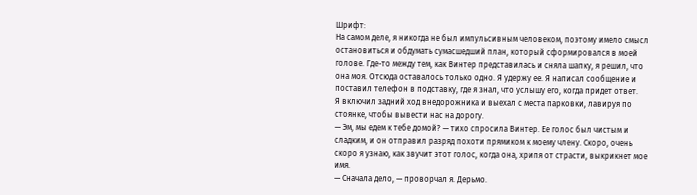Шрифт:
На самом деле, я никогда не был импульсивным человеком, поэтому имело смысл остановиться и обдумать сумасшедший план, который сформировался в моей голове. Где-то между тем, как Винтер представилась и сняла шапку, я решил, что она моя. Отсюда оставалось только одно. Я удержу ее. Я написал сообщение и поставил телефон в подставку, где я знал, что услышу его, когда придет ответ.
Я включил задний ход внедорожника и выехал с места парковки, лавируя по стоянке, чтобы вывести нас на дорогу.
— Эм, мы едем к тебе домой? — тихо спросила Винтер. Ее голос был чистым и сладким, и он отправил разряд похоти прямиком к моему члену. Скоро, очень скоро я узнаю, как звучит этот голос, когда она, хрипя от страсти, выкрикнет мое имя.
— Сначала дело, — проворчал я. Дерьмо.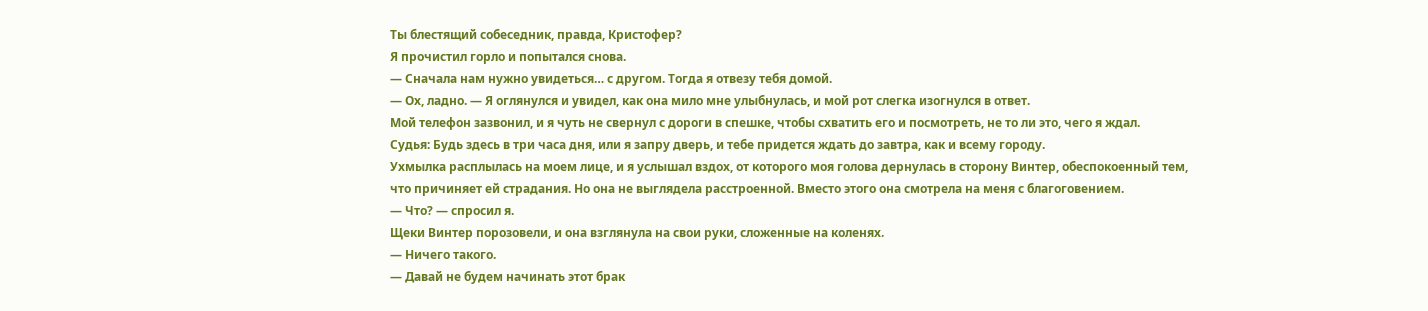Ты блестящий собеседник, правда, Кристофер?
Я прочистил горло и попытался снова.
— Сначала нам нужно увидеться… с другом. Тогда я отвезу тебя домой.
— Ох, ладно. — Я оглянулся и увидел, как она мило мне улыбнулась, и мой рот слегка изогнулся в ответ.
Мой телефон зазвонил, и я чуть не свернул с дороги в спешке, чтобы схватить его и посмотреть, не то ли это, чего я ждал.
Судья: Будь здесь в три часа дня, или я запру дверь, и тебе придется ждать до завтра, как и всему городу.
Ухмылка расплылась на моем лице, и я услышал вздох, от которого моя голова дернулась в сторону Винтер, обеспокоенный тем, что причиняет ей страдания. Но она не выглядела расстроенной. Вместо этого она смотрела на меня с благоговением.
— Что? — спросил я.
Щеки Винтер порозовели, и она взглянула на свои руки, сложенные на коленях.
— Ничего такого.
— Давай не будем начинать этот брак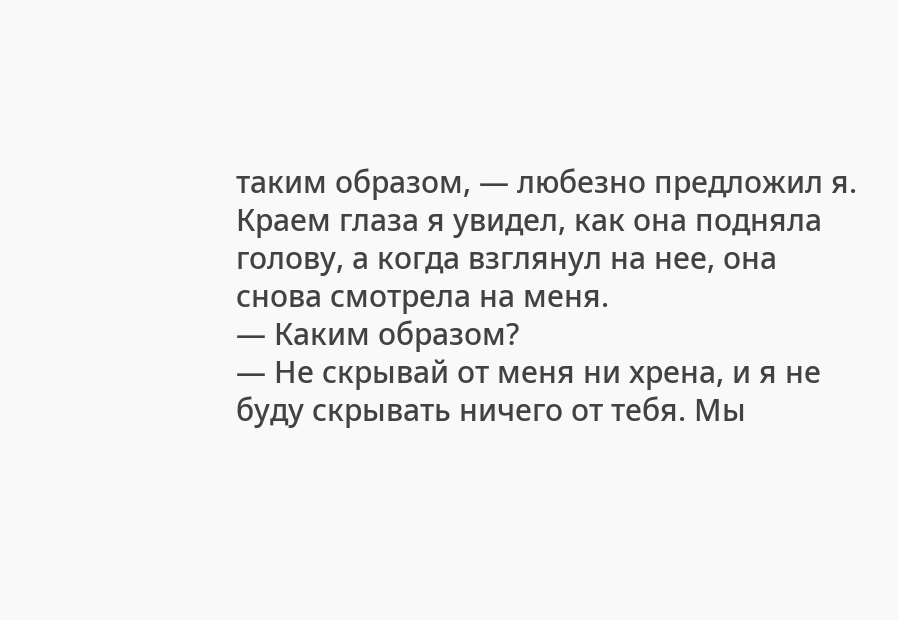таким образом, — любезно предложил я.
Краем глаза я увидел, как она подняла голову, а когда взглянул на нее, она снова смотрела на меня.
— Каким образом?
— Не скрывай от меня ни хрена, и я не буду скрывать ничего от тебя. Мы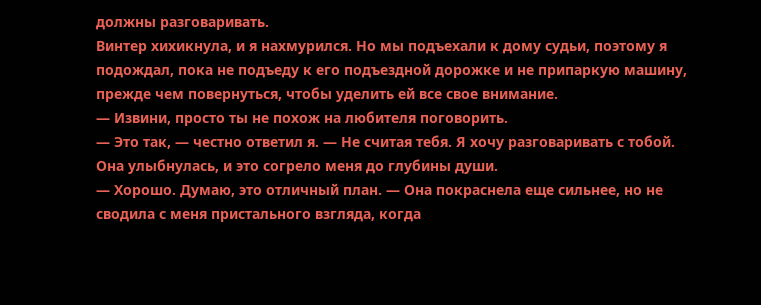должны разговаривать.
Винтер хихикнула, и я нахмурился. Но мы подъехали к дому судьи, поэтому я подождал, пока не подъеду к его подъездной дорожке и не припаркую машину, прежде чем повернуться, чтобы уделить ей все свое внимание.
— Извини, просто ты не похож на любителя поговорить.
— Это так, — честно ответил я. — Не считая тебя. Я хочу разговаривать с тобой.
Она улыбнулась, и это согрело меня до глубины души.
— Хорошо. Думаю, это отличный план. — Она покраснела еще сильнее, но не сводила с меня пристального взгляда, когда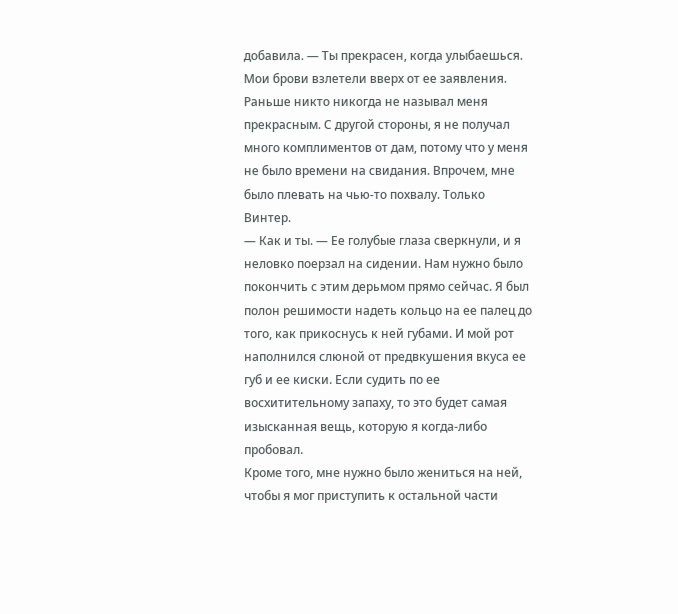добавила. — Ты прекрасен, когда улыбаешься.
Мои брови взлетели вверх от ее заявления. Раньше никто никогда не называл меня прекрасным. С другой стороны, я не получал много комплиментов от дам, потому что у меня не было времени на свидания. Впрочем, мне было плевать на чью-то похвалу. Только Винтер.
— Как и ты. — Ее голубые глаза сверкнули, и я неловко поерзал на сидении. Нам нужно было покончить с этим дерьмом прямо сейчас. Я был полон решимости надеть кольцо на ее палец до того, как прикоснусь к ней губами. И мой рот наполнился слюной от предвкушения вкуса ее губ и ее киски. Если судить по ее восхитительному запаху, то это будет самая изысканная вещь, которую я когда-либо пробовал.
Кроме того, мне нужно было жениться на ней, чтобы я мог приступить к остальной части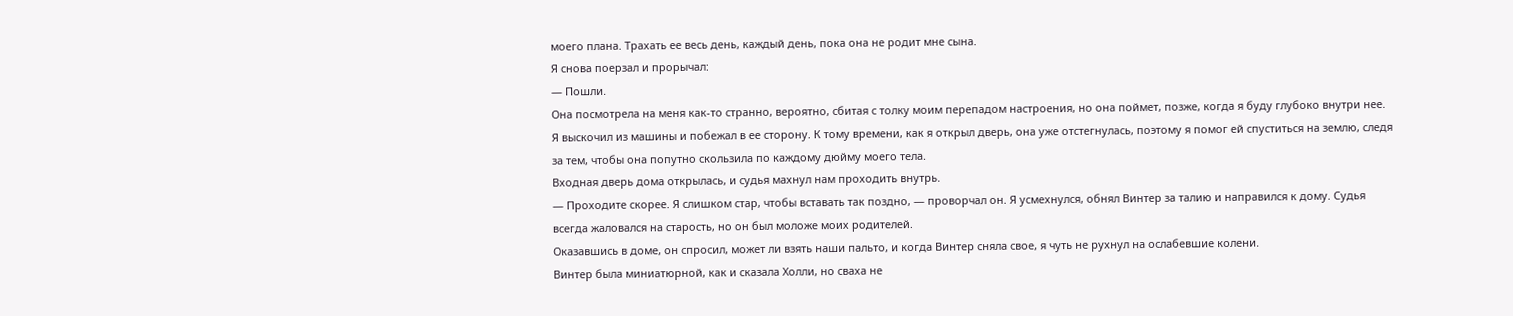моего плана. Трахать ее весь день, каждый день, пока она не родит мне сына.
Я снова поерзал и прорычал:
— Пошли.
Она посмотрела на меня как-то странно, вероятно, сбитая с толку моим перепадом настроения, но она поймет, позже, когда я буду глубоко внутри нее.
Я выскочил из машины и побежал в ее сторону. К тому времени, как я открыл дверь, она уже отстегнулась, поэтому я помог ей спуститься на землю, следя за тем, чтобы она попутно скользила по каждому дюйму моего тела.
Входная дверь дома открылась, и судья махнул нам проходить внутрь.
— Проходите скорее. Я слишком стар, чтобы вставать так поздно, — проворчал он. Я усмехнулся, обнял Винтер за талию и направился к дому. Судья всегда жаловался на старость, но он был моложе моих родителей.
Оказавшись в доме, он спросил, может ли взять наши пальто, и когда Винтер сняла свое, я чуть не рухнул на ослабевшие колени.
Винтер была миниатюрной, как и сказала Холли, но сваха не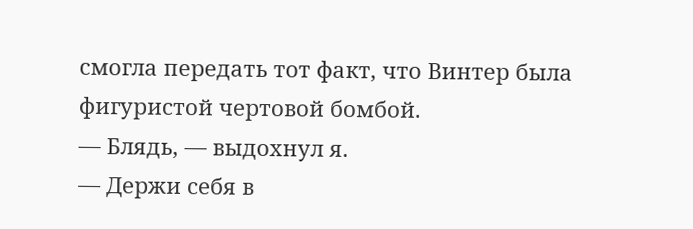смогла передать тот факт, что Винтер была фигуристой чертовой бомбой.
— Блядь, — выдохнул я.
— Держи себя в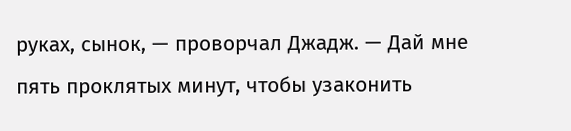руках, сынок, — проворчал Джадж. — Дай мне пять проклятых минут, чтобы узаконить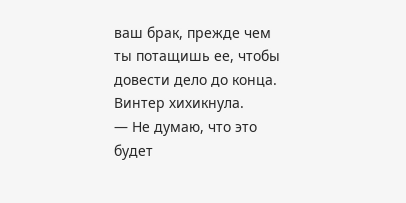ваш брак, прежде чем ты потащишь ее, чтобы довести дело до конца.
Винтер хихикнула.
— Не думаю, что это будет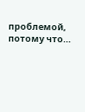проблемой, потому что…